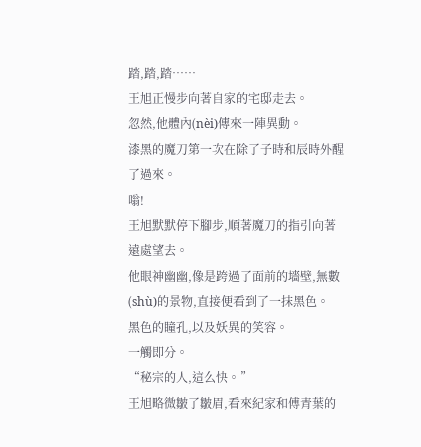踏,踏,踏……
王旭正慢步向著自家的宅邸走去。
忽然,他體內(nèi)傳來一陣異動。
漆黑的魔刀第一次在除了子時和辰時外醒了過來。
嗡!
王旭默默停下腳步,順著魔刀的指引向著遠處望去。
他眼神幽幽,像是跨過了面前的墻壁,無數(shù)的景物,直接便看到了一抹黑色。
黑色的瞳孔,以及妖異的笑容。
一觸即分。
“秘宗的人,這么快。”
王旭略微皺了皺眉,看來紀家和傅青葉的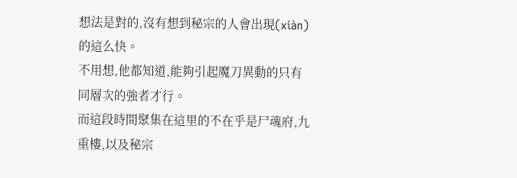想法是對的,沒有想到秘宗的人會出現(xiàn)的這么快。
不用想,他都知道,能夠引起魔刀異動的只有同層次的強者才行。
而這段時間聚集在這里的不在乎是尸魂府,九重樓,以及秘宗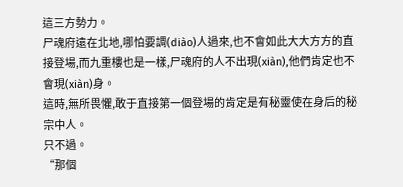這三方勢力。
尸魂府遠在北地,哪怕要調(diào)人過來,也不會如此大大方方的直接登場,而九重樓也是一樣,尸魂府的人不出現(xiàn),他們肯定也不會現(xiàn)身。
這時,無所畏懼,敢于直接第一個登場的肯定是有秘靈使在身后的秘宗中人。
只不過。
“那個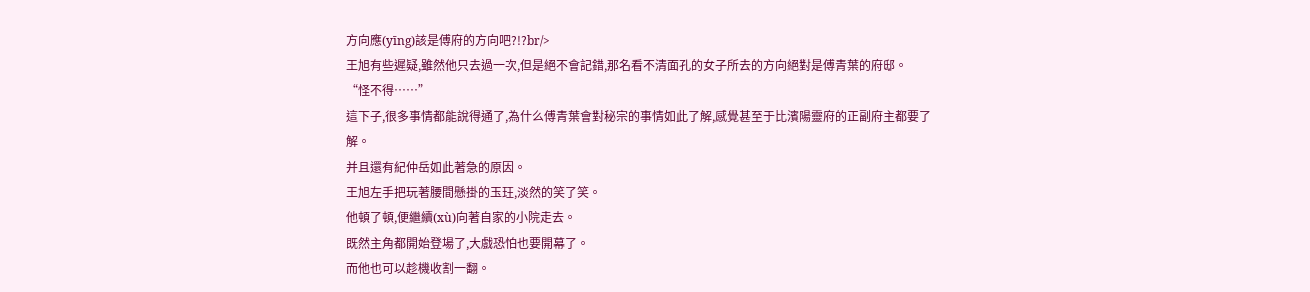方向應(yīng)該是傅府的方向吧?!?br/>
王旭有些遲疑,雖然他只去過一次,但是絕不會記錯,那名看不清面孔的女子所去的方向絕對是傅青葉的府邸。
“怪不得……”
這下子,很多事情都能說得通了,為什么傅青葉會對秘宗的事情如此了解,感覺甚至于比濱陽靈府的正副府主都要了解。
并且還有紀仲岳如此著急的原因。
王旭左手把玩著腰間懸掛的玉玨,淡然的笑了笑。
他頓了頓,便繼續(xù)向著自家的小院走去。
既然主角都開始登場了,大戲恐怕也要開幕了。
而他也可以趁機收割一翻。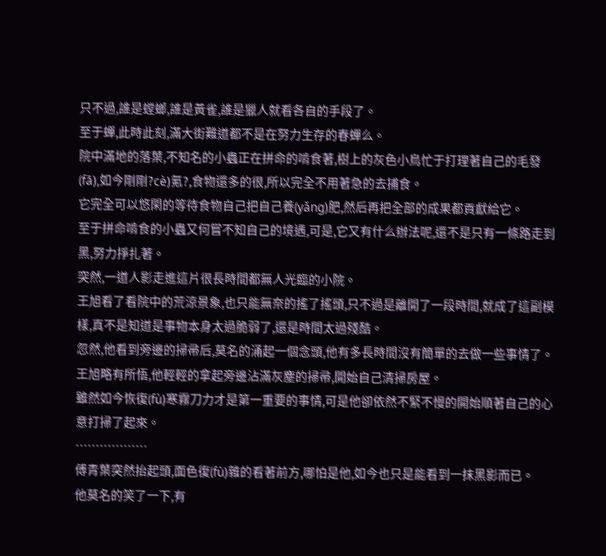只不過,誰是螳螂,誰是黃雀,誰是獵人就看各自的手段了。
至于蟬,此時此刻,滿大街難道都不是在努力生存的春蟬么。
院中滿地的落葉,不知名的小蟲正在拼命的啃食著,樹上的灰色小鳥忙于打理著自己的毛發(fā),如今剛剛?cè)氪?,食物還多的很,所以完全不用著急的去捕食。
它完全可以悠閑的等待食物自己把自己養(yǎng)肥,然后再把全部的成果都貢獻給它。
至于拼命啃食的小蟲又何嘗不知自己的境遇,可是,它又有什么辦法呢,還不是只有一條路走到黑,努力掙扎著。
突然,一道人影走進這片很長時間都無人光臨的小院。
王旭看了看院中的荒涼景象,也只能無奈的搖了搖頭,只不過是離開了一段時間,就成了這副模樣,真不是知道是事物本身太過脆弱了,還是時間太過殘酷。
忽然,他看到旁邊的掃帚后,莫名的涌起一個念頭,他有多長時間沒有簡單的去做一些事情了。
王旭略有所悟,他輕輕的拿起旁邊沾滿灰塵的掃帚,開始自己清掃房屋。
雖然如今恢復(fù)寒霧刀力才是第一重要的事情,可是他卻依然不緊不慢的開始順著自己的心意打掃了起來。
………………
傅青葉突然抬起頭,面色復(fù)雜的看著前方,哪怕是他,如今也只是能看到一抹黑影而已。
他莫名的笑了一下,有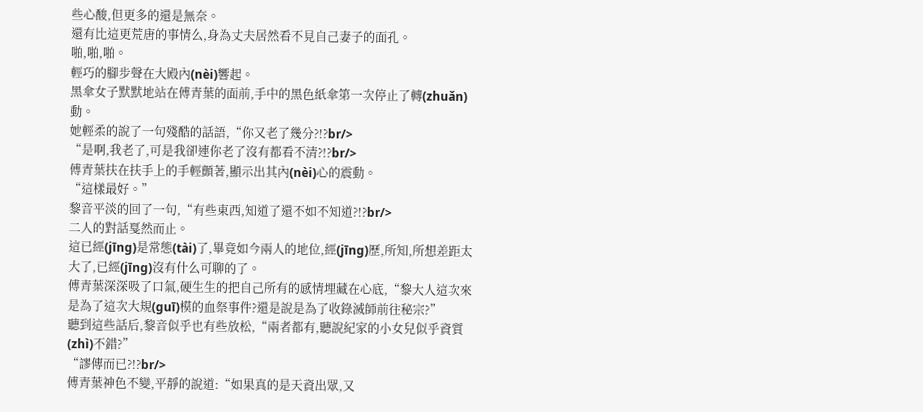些心酸,但更多的還是無奈。
還有比這更荒唐的事情么,身為丈夫居然看不見自己妻子的面孔。
啪,啪,啪。
輕巧的腳步聲在大殿內(nèi)響起。
黑傘女子默默地站在傅青葉的面前,手中的黑色紙傘第一次停止了轉(zhuǎn)動。
她輕柔的說了一句殘酷的話語,“你又老了幾分?!?br/>
“是啊,我老了,可是我卻連你老了沒有都看不清?!?br/>
傅青葉扶在扶手上的手輕顫著,顯示出其內(nèi)心的震動。
“這樣最好。”
黎音平淡的回了一句,“有些東西,知道了還不如不知道?!?br/>
二人的對話戛然而止。
這已經(jīng)是常態(tài)了,畢竟如今兩人的地位,經(jīng)歷,所知,所想差距太大了,已經(jīng)沒有什么可聊的了。
傅青葉深深吸了口氣,硬生生的把自己所有的感情埋藏在心底,“黎大人這次來是為了這次大規(guī)模的血祭事件?還是說是為了收錄滅師前往秘宗?”
聽到這些話后,黎音似乎也有些放松,“兩者都有,聽說紀家的小女兒似乎資質(zhì)不錯?”
“謬傳而已?!?br/>
傅青葉神色不變,平靜的說道:“如果真的是天資出眾,又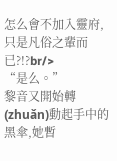怎么會不加入靈府,只是凡俗之輩而已?!?br/>
“是么。”
黎音又開始轉(zhuǎn)動起手中的黑傘,她暫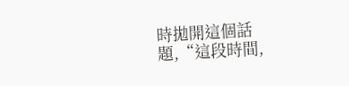時拋開這個話題,“這段時間,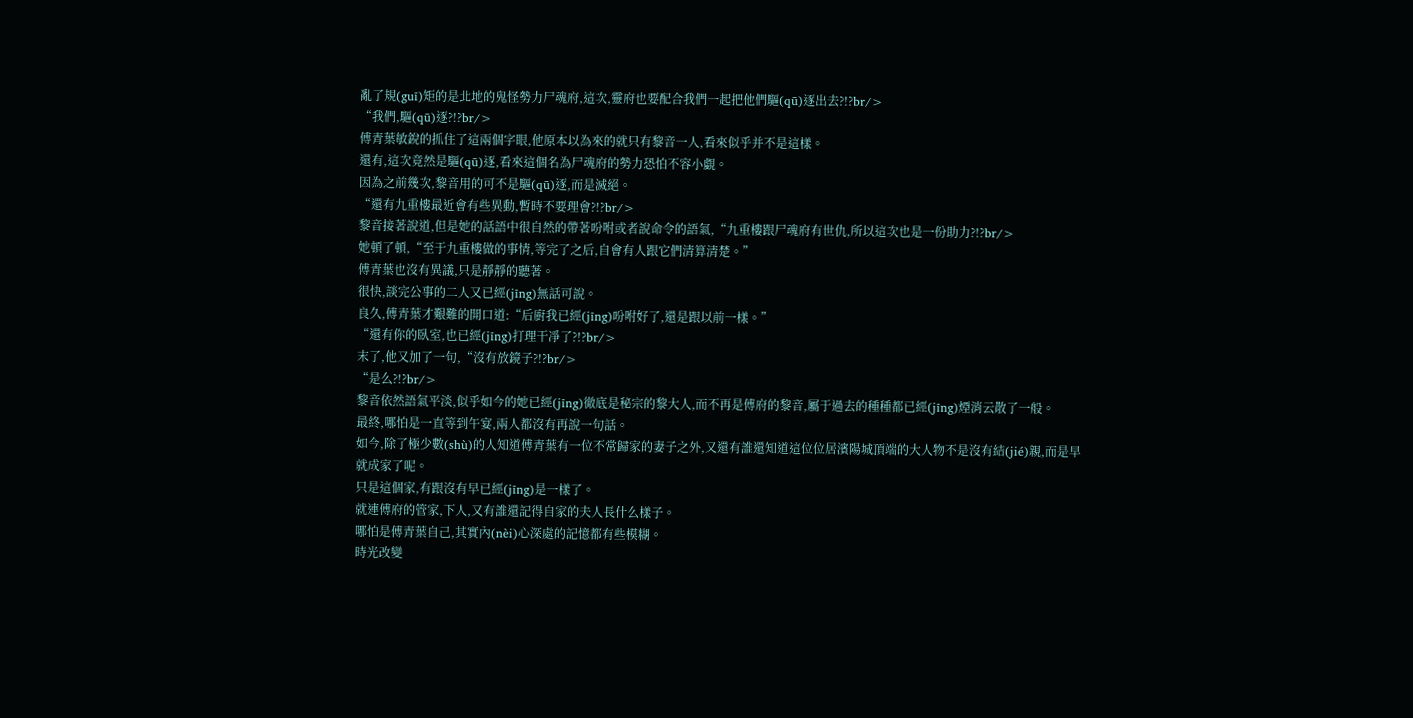亂了規(guī)矩的是北地的鬼怪勢力尸魂府,這次,靈府也要配合我們一起把他們驅(qū)逐出去?!?br/>
“我們,驅(qū)逐?!?br/>
傅青葉敏銳的抓住了這兩個字眼,他原本以為來的就只有黎音一人,看來似乎并不是這樣。
還有,這次竟然是驅(qū)逐,看來這個名為尸魂府的勢力恐怕不容小覷。
因為之前幾次,黎音用的可不是驅(qū)逐,而是滅絕。
“還有九重樓最近會有些異動,暫時不要理會?!?br/>
黎音接著說道,但是她的話語中很自然的帶著吩咐或者說命令的語氣,“九重樓跟尸魂府有世仇,所以這次也是一份助力?!?br/>
她頓了頓,“至于九重樓做的事情,等完了之后,自會有人跟它們清算清楚。”
傅青葉也沒有異議,只是靜靜的聽著。
很快,談完公事的二人又已經(jīng)無話可說。
良久,傅青葉才艱難的開口道:“后廚我已經(jīng)吩咐好了,還是跟以前一樣。”
“還有你的臥室,也已經(jīng)打理干凈了?!?br/>
末了,他又加了一句,“沒有放鏡子?!?br/>
“是么?!?br/>
黎音依然語氣平淡,似乎如今的她已經(jīng)徹底是秘宗的黎大人,而不再是傅府的黎音,屬于過去的種種都已經(jīng)煙消云散了一般。
最終,哪怕是一直等到午宴,兩人都沒有再說一句話。
如今,除了極少數(shù)的人知道傅青葉有一位不常歸家的妻子之外,又還有誰還知道這位位居濱陽城頂端的大人物不是沒有結(jié)親,而是早就成家了呢。
只是這個家,有跟沒有早已經(jīng)是一樣了。
就連傅府的管家,下人,又有誰還記得自家的夫人長什么樣子。
哪怕是傅青葉自己,其實內(nèi)心深處的記憶都有些模糊。
時光改變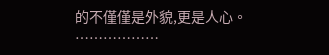的不僅僅是外貌,更是人心。
………………